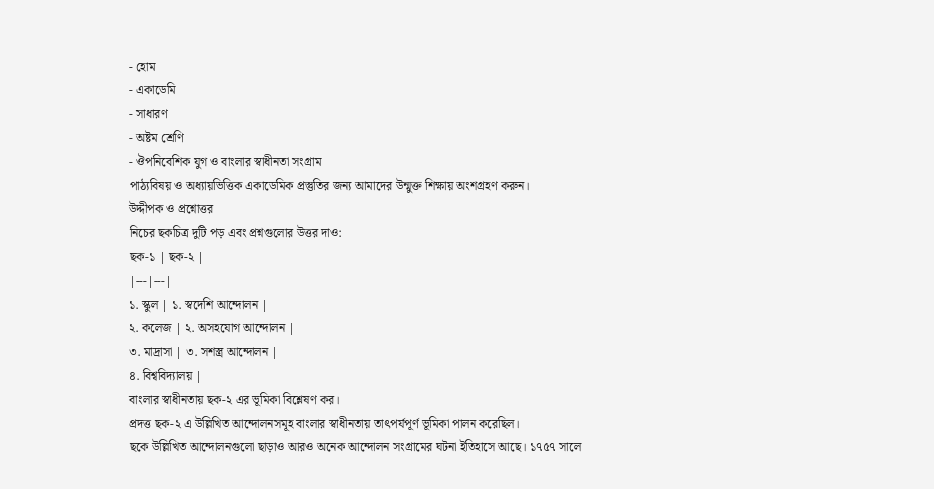- হোম
- একাডেমি
- সাধারণ
- অষ্টম শ্রেণি
- ঔপনিবেশিক যুগ ও বাংলার স্বাধীনতা সংগ্রাম
পাঠ্যবিষয় ও অধ্যায়ভিত্তিক একাডেমিক প্রস্তুতির জন্য আমাদের উন্মুক্ত শিক্ষায় অংশগ্রহণ করুন।
উদ্দীপক ও প্রশ্নোত্তর
নিচের ছকচিত্র দুটি পড় এবং প্রশ্নগুলোর উত্তর দাও:
ছক-১ | ছক-২ |
|---|---|
১. স্কুল | ১. স্বদেশি আন্দোলন |
২. কলেজ | ২. অসহযোগ আন্দোলন |
৩. মাদ্রাসা | ৩. সশস্ত্র আন্দোলন |
৪. বিশ্ববিদ্যালয় |
বাংলার স্বাধীনতায় ছক-২ এর ভূমিকা বিশ্লেষণ কর।
প্রদত্ত ছক-২ এ উল্লিখিত আন্দোলনসমূহ বাংলার স্বাধীনতায় তাৎপর্যপূর্ণ ভূমিকা পালন করেছিল।
ছকে উল্লিখিত আন্দোলনগুলো ছাড়াও আরও অনেক আন্দোলন সংগ্রামের ঘটনা ইতিহাসে আছে। ১৭৫৭ সালে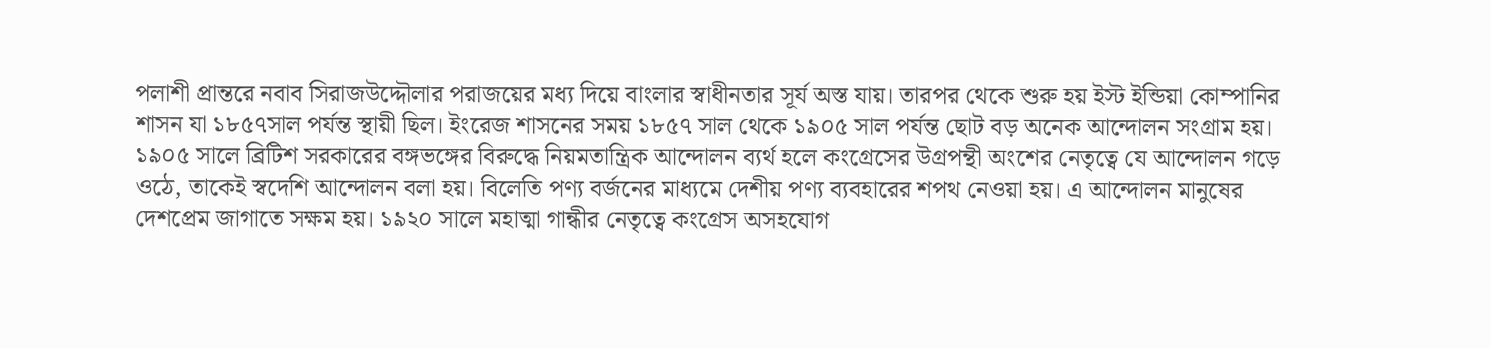পলাশী প্রান্তরে নবাব সিরাজউদ্দৌলার পরাজয়ের মধ্য দিয়ে বাংলার স্বাধীনতার সূর্য অস্ত যায়। তারপর থেকে শুরু হয় ইস্ট ইন্ডিয়া কোম্পানির শাসন যা ১৮৫৭সাল পর্যন্ত স্থায়ী ছিল। ইংরেজ শাসনের সময় ১৮৫৭ সাল থেকে ১৯০৫ সাল পর্যন্ত ছোট বড় অনেক আন্দোলন সংগ্রাম হয়। ১৯০৫ সালে ব্রিটিশ সরকারের বঙ্গভঙ্গের বিরুদ্ধে নিয়মতান্ত্রিক আন্দোলন ব্যর্থ হলে কংগ্রেসের উগ্রপন্থী অংশের নেতৃত্বে যে আন্দোলন গড়ে ওঠে, তাকেই স্বদেশি আন্দোলন বলা হয়। বিলেতি পণ্য বর্জনের মাধ্যমে দেশীয় পণ্য ব্যবহারের শপথ নেওয়া হয়। এ আন্দোলন মানুষের দেশপ্রেম জাগাতে সক্ষম হয়। ১৯২০ সালে মহাত্মা গান্ধীর নেতৃত্বে কংগ্রেস অসহযোগ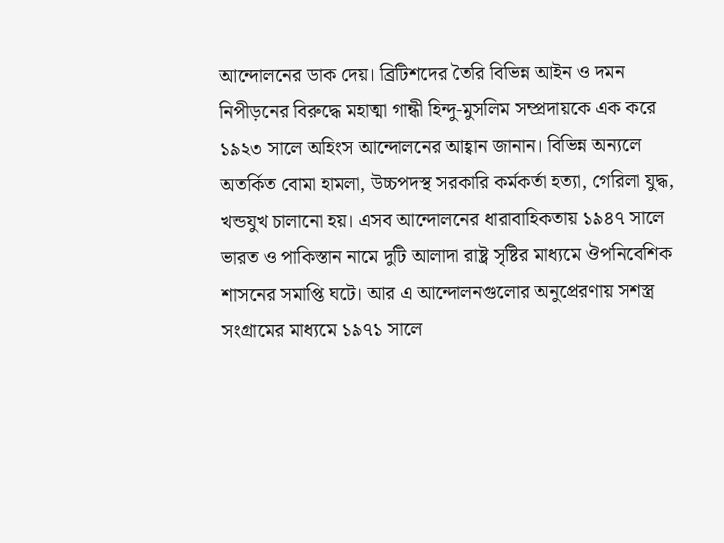আন্দোলনের ডাক দেয়। ব্রিটিশদের তৈরি বিভিন্ন আইন ও দমন নিপীড়নের বিরুদ্ধে মহাত্মা গান্ধী হিন্দু-মুসলিম সম্প্রদায়কে এক করে ১৯২৩ সালে অহিংস আন্দোলনের আহ্বান জানান। বিভিন্ন অন্যলে অতর্কিত বোমা হামলা, উচ্চপদস্থ সরকারি কর্মকর্তা হত্যা, গেরিলা যুদ্ধ, খন্ডযুখ চালানো হয়। এসব আন্দোলনের ধারাবাহিকতায় ১৯৪৭ সালে ভারত ও পাকিস্তান নামে দুটি আলাদা রাষ্ট্র সৃষ্টির মাধ্যমে ঔপনিবেশিক শাসনের সমাপ্তি ঘটে। আর এ আন্দোলনগুলোর অনুপ্রেরণায় সশস্ত্র সংগ্রামের মাধ্যমে ১৯৭১ সালে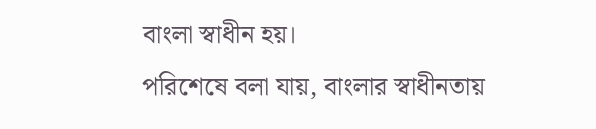বাংলা স্বাধীন হয়।
পরিশেষে বলা যায়, বাংলার স্বাধীনতায়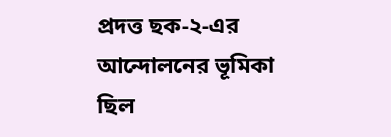প্রদত্ত ছক-২-এর আন্দোলনের ভূমিকা ছিল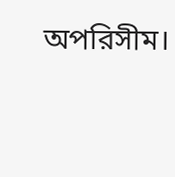অপরিসীম।